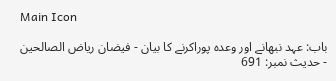Main Icon

باب: عہد نبھانے اور وعدہ پوراکرنے کا بیان - فیضان ریاض الصالحین - حدیث نمبر: 691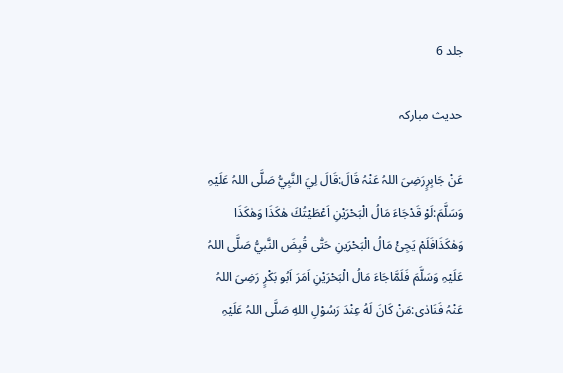جلد 6

حدیث مبارکہ

عَنْ جَابِرٍرَضِیَ اللہُ عَنْہُ قَالَ:قَالَ لِيَ النَّبِيُّ صَلَّی اللہُ عَلَیْہِ وَسَلَّمَ:لَوْ قَدْجَاءَ مَالُ الْبَحْرَيْنِ اَعْطَيْتُكَ هٰكَذَا وَهٰكَذَا وَهٰكَذَافَلَمْ يَجِئْ مَالُ الْبَحْرَينِ حَتّٰى قُبِضَ النَّبيُّ صَلَّی اللہُ عَلَیْہِ وَسَلَّمَ فَلَمَّاجَاءَ مَالُ الْبَحْرَيْنِ اَمَرَ اَبُو بَكْرٍ رَضِیَ اللہُ عَنْہُ فَنَادٰى:مَنْ كَانَ لَهُ عِنْدَ رَسُوْلِ اللهِ صَلَّی اللہُ عَلَیْہِ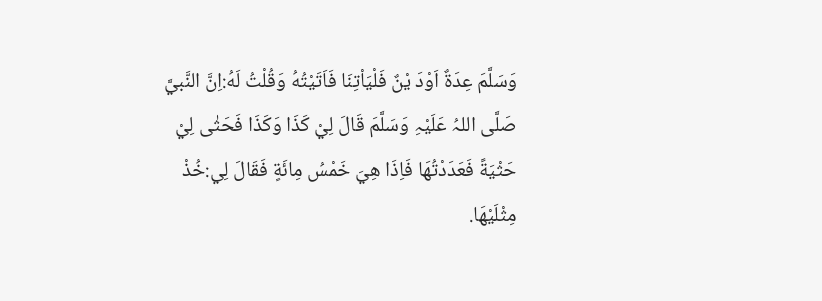وَسَلَّمَ عِدَةٌ اَوْدَ يْنٌ فَلْيَاْتِنَا فَاَتَيْتُهُ وَقُلْتُ لَهُ:اِنَّ النَّبيَّ صَلَّی اللہُ عَلَیْہِ وَسَلَّمَ قَالَ لِيْ كَذَا وَكَذَا فَحَثٰى لِيْ حَثْيَةً فَعَدَدْتُهَا فَاِذَا هِيَ خَمْسُ مِائَةٍ فَقَالَ لِي:خُذْ مِثْلَيْهَا.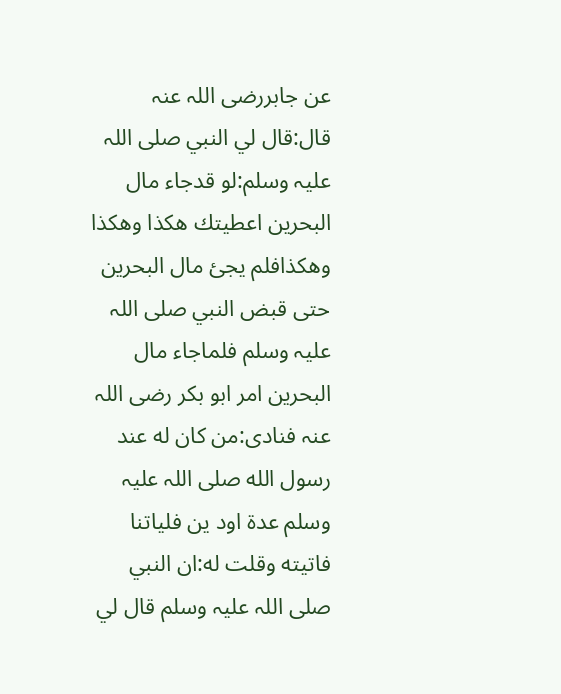عن جابررضی اللہ عنہ قال:قال لي النبي صلی اللہ علیہ وسلم:لو قدجاء مال البحرين اعطيتك هكذا وهكذا وهكذافلم يجئ مال البحرين حتى قبض النبي صلی اللہ علیہ وسلم فلماجاء مال البحرين امر ابو بكر رضی اللہ عنہ فنادى:من كان له عند رسول الله صلی اللہ علیہ وسلم عدة اود ين فلياتنا فاتيته وقلت له:ان النبي صلی اللہ علیہ وسلم قال لي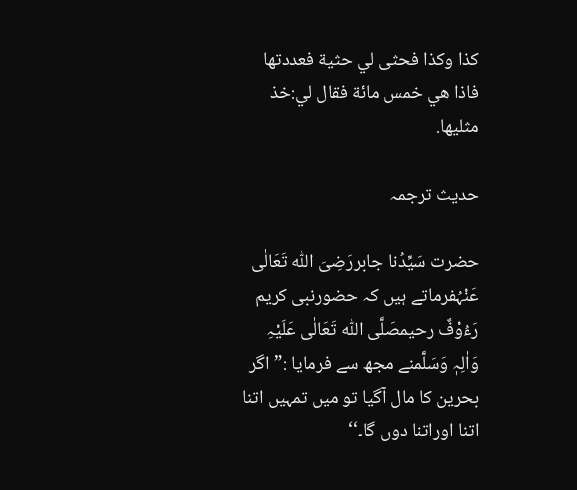كذا وكذا فحثى لي حثية فعددتها فاذا هي خمس مائة فقال لي:خذ مثليها.

حدیث ترجمہ

حضرت سَیِّدُنا جابررَضِیَ اللّٰہ تَعَالٰی عَنْہُفرماتے ہیں کہ حضورنبی کریم رَءُوْفٌ رحیمصَلَّی اللّٰہ تَعَالٰی عَلَیْہِ وَاٰلِہٖ وَسَلَّمنے مجھ سے فرمایا :”اگر بحرین کا مال آگیا تو میں تمہیں اتنا اتنا اوراتنا دوں گا۔‘‘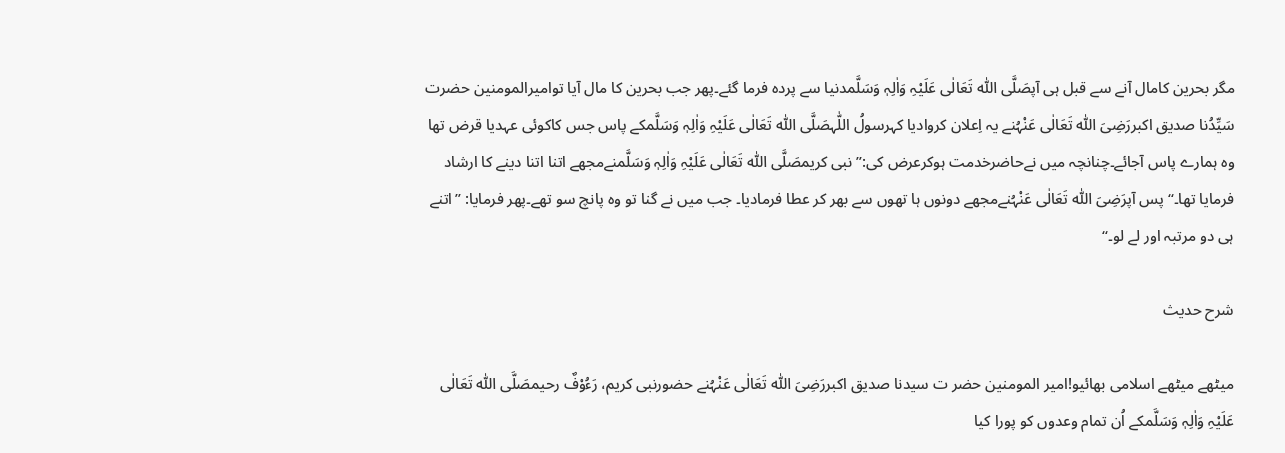مگر بحرین کامال آنے سے قبل ہی آپصَلَّی اللّٰہ تَعَالٰی عَلَیْہِ وَاٰلِہٖ وَسَلَّمدنیا سے پردہ فرما گئے۔پھر جب بحرین کا مال آیا توامیرالمومنین حضرت سَیِّدُنا صدیق اکبررَضِیَ اللّٰہ تَعَالٰی عَنْہُنے یہ اِعلان کروادیا کہرسولُ اللّٰہصَلَّی اللّٰہ تَعَالٰی عَلَیْہِ وَاٰلِہٖ وَسَلَّمکے پاس جس کاکوئی عہدیا قرض تھا وہ ہمارے پاس آجائے۔چنانچہ میں نےحاضرخدمت ہوکرعرض کی:’’نبی کریمصَلَّی اللّٰہ تَعَالٰی عَلَیْہِ وَاٰلِہٖ وَسَلَّمنےمجھے اتنا اتنا دینے کا ارشاد فرمایا تھا۔‘‘پس آپرَضِیَ اللّٰہ تَعَالٰی عَنْہُنےمجھے دونوں ہا تھوں سے بھر کر عطا فرمادیا۔ جب میں نے گنا تو وہ پانچ سو تھے۔پھر فرمایا: ’’اتنے ہی دو مرتبہ اور لے لو۔‘‘

شرح حدیث

میٹھے میٹھے اسلامی بھائیو!امیر المومنین حضر ت سیدنا صدیق اکبررَضِیَ اللّٰہ تَعَالٰی عَنْہُنے حضورنبی کریم، رَءُوْفٌ رحیمصَلَّی اللّٰہ تَعَالٰی عَلَیْہِ وَاٰلِہٖ وَسَلَّمکے اُن تمام وعدوں کو پورا کیا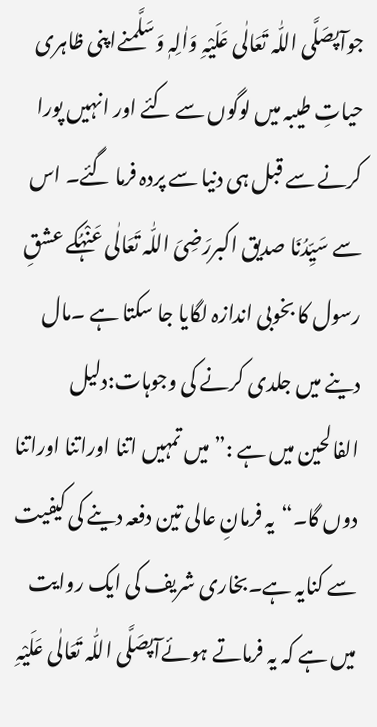جوآپصَلَّی اللّٰہ تَعَالٰی عَلَیْہِ وَاٰلِہٖ وَسَلَّمنےاپنی ظاہری حیاتِ طیبہ میں لوگوں سے کئے اور انہیں پورا کرنے سے قبل ہی دنیا سے پردہ فرما گئے۔ اس سے سَیِّدُنَا صدیق اکبررَضِیَ اللّٰہ تَعَالٰی عَنْہُکے عشقِ رسول کا بخوبی اندازہ لگایا جا سکتا ہے ۔مال دینے میں جلدی کرنے کی وجوہات:دلیل الفالحین میں ہے :”میں تمہیں اتنا اوراتنا اوراتنا دوں گا۔“یہ فرمانِ عالی تین دفعہ دینے کی کیفیت سے کنایہ ہے۔بخاری شریف کی ایک روایت میں ہے کہ یہ فرماتے ہوئےآپصَلَّی اللّٰہ تَعَالٰی عَلَیْہِ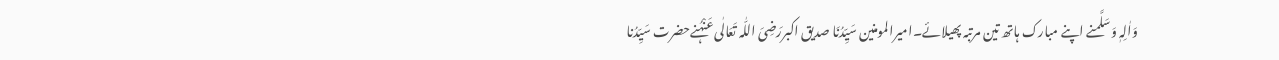وَاٰلِہٖ وَسَلَّمنے اپنے مبارک ہاتھ تین مرتبہ پھیلائے۔امیرالمومنین سَیِّدُنَا صدیق اکبررَضِیَ اللّٰہ تَعَالٰی عَنْہُنےحضرت سَیِّدُنا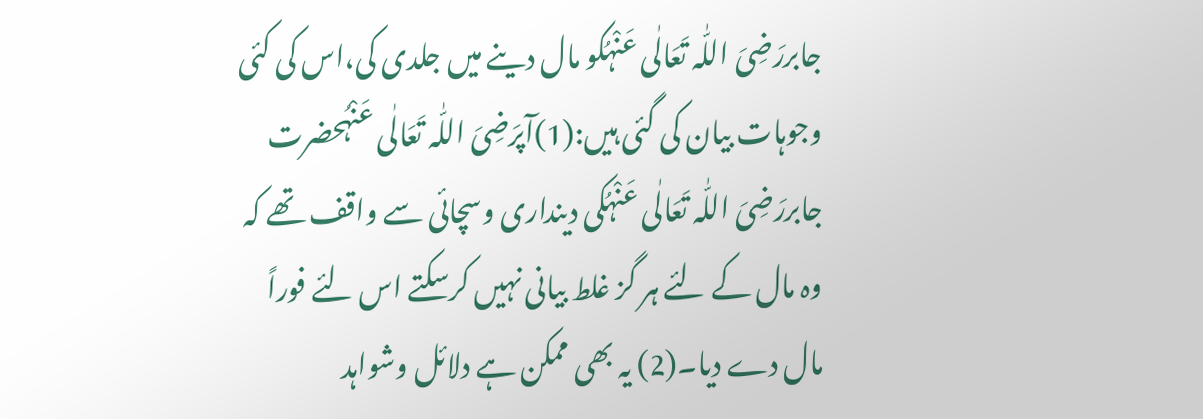جابررَضِیَ اللّٰہ تَعَالٰی عَنْہُکو مال دینے میں جلدی کی،اس کی کئی وجوہات بیان کی گئی ہیں:(1)آپرَضِیَ اللّٰہ تَعَالٰی عَنْہُحضرت جابررَضِیَ اللّٰہ تَعَالٰی عَنْہُکی دینداری وسچائی سے واقف تھے کہ وہ مال کے لئے ہر گز غلط بیانی نہیں کرسکتے اس لئے فوراً مال دے دیا۔(2) یہ بھی ممکن ہے دلائل وشواہد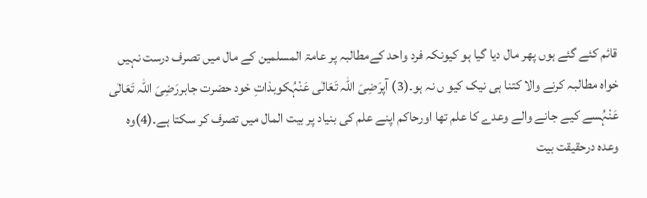قائم کئے گئے ہوں پھر مال دیا گیا ہو کیونکہ فرد واحد کےمطالبہ پر عامۃ المسلمین کے مال میں تصرف درست نہیں خواہ مطالبہ کرنے والا کتنا ہی نیک کیو ں نہ ہو۔(3) آپرَضِیَ اللّٰہ تَعَالٰی عَنْہُکوبذاتِ خود حضرت جابررَضِیَ اللّٰہ تَعَالٰی عَنْہُسے کیے جانے والے وعدے کا علم تھا اورحاکم اپنے علم کی بنیاد پر بیت المال میں تصرف کر سکتا ہے۔(4)وہ وعدہ درحقیقت بیت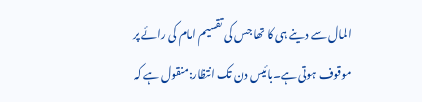المال سے دینے ہی کا تھا جس کی تقسیم امام کی رائے پر موقوف ہوتی ہے۔بائیس دن تک انتظار:منقول ہے کہ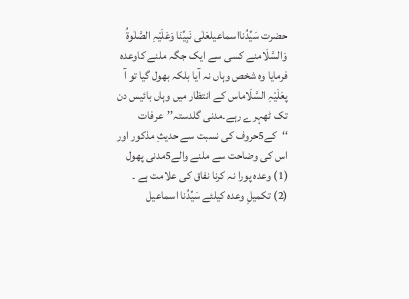حضرت سَیِّدُنااسماعیلعَلٰی نَبِیِّنَا وَعَلَیْہِ الصَّلٰوۃُ وَالسَّلَامنے کسی سے ایک جگہ ملنے کاوعدہ فرمایا وہ شخص وہاں نہ آیا بلکہ بھول گیا تو آ پعَلَیْہِ السَّلَاماس کے انتظار میں وہاں بائیس دن تک ٹھہرے رہے۔مدنی گلدستہ’’عرفات ‘‘کے5حروف کی نسبت سے حدیثِ مذکور اور اس کی وضاحت سے ملنے والے5مدنی پھول
(1) وعدہ پورا نہ کرنا نفاق کی علامت ہے ۔
(2) تکمیلِ وعدہ کیلئے سَیِّدُنا اسماعیل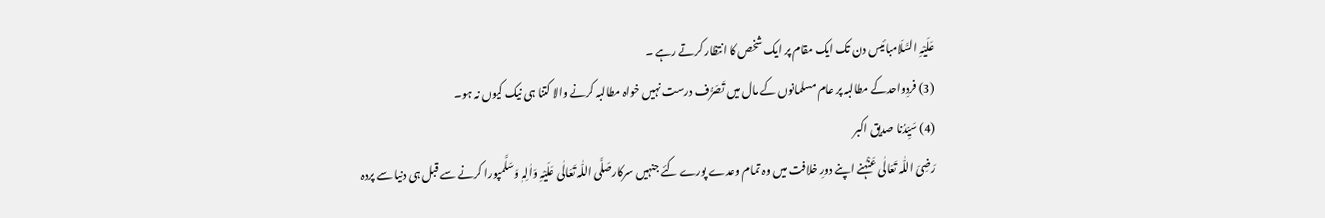عَلَیْہِ السَّلَامبائیس دن تک ایک مقام پر ایک شخص کا انتظار کرتے رہے ۔
(3) فردِواحدکے مطالبہ پر عام مسلمانوں کے مال میں تَصَرُّف درست نہیں خواہ مطالبہ کرنے والا کتنا ہی نیک کیوں نہ ہو۔
(4) سَیِّدُنا صدیق اکبر
رَضِیَ اللّٰہ تَعَالٰی عَنْہُنے اپنے دورِ خلافت میں وہ تمام وعدے پورے کئے جنہیں سرکارصَلَّی اللّٰہ تَعَالٰی عَلَیْہِ وَاٰلِہٖ وَسَلَّمپورا کرنے سے قبل ہی دنیا سے پردہ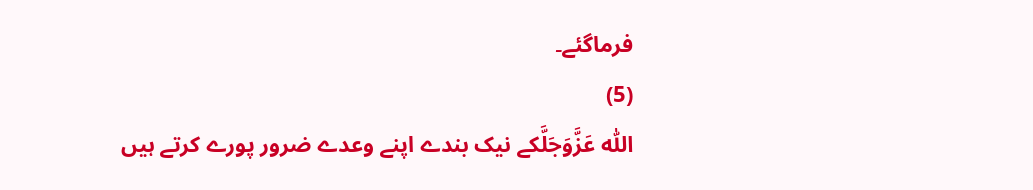فرماگئے۔
(5)
اللّٰہ عَزَّوَجَلَّکے نیک بندے اپنے وعدے ضرور پورے کرتے ہیں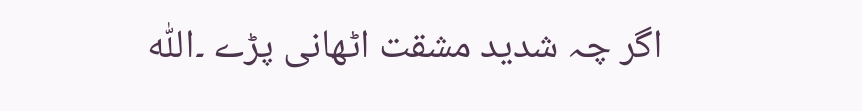اگر چہ شدید مشقت اٹھانی پڑے ۔اللّٰہ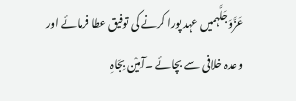عَزَّوَجَلَّہمیں عہد پورا کرنے کی توفیق عطا فرمائے اور وعدہ خلافی سے بچائے ۔آمِیْن بِجَاہِ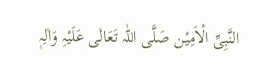النَّبِیِّ الْاَمِیْن صَلَّی اللّٰہ تَعَالٰی عَلَیْہِ وَاٰلِہٖ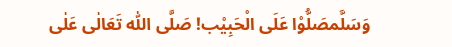وَسَلَّمصَلُّوْا عَلَی الْحَبِیْب! صَلَّی اللّٰہ تَعَالٰی عَلٰی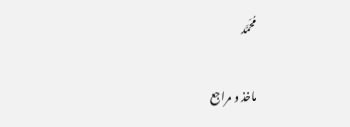مُحَمَّد

ماخذ و مراجع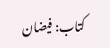کتاب: فیضان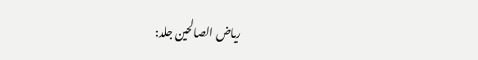ریاض الصالحین جلد: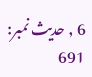6 , حدیث نمبر: 691